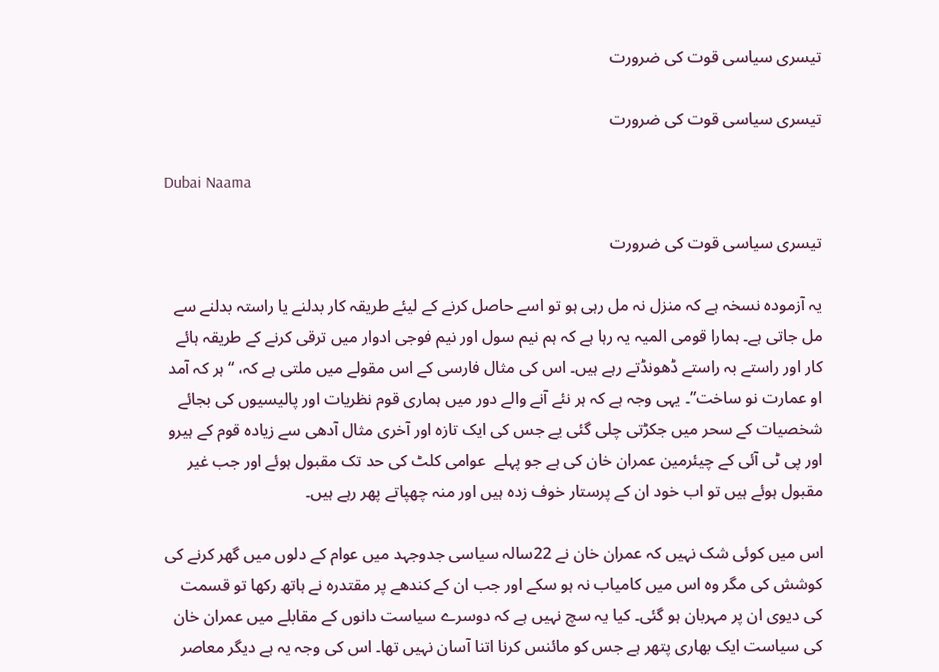تیسری سیاسی قوت کی ضرورت

تیسری سیاسی قوت کی ضرورت

Dubai Naama

تیسری سیاسی قوت کی ضرورت

یہ آزمودہ نسخہ ہے کہ منزل نہ مل رہی ہو تو اسے حاصل کرنے کے لیئے طریقہ کار بدلنے یا راستہ بدلنے سے مل جاتی ہے۔ ہمارا قومی المیہ یہ رہا ہے کہ ہم نیم سول اور نیم فوجی ادوار میں ترقی کرنے کے طریقہ ہائے کار اور راستے بہ راستے ڈھونڈتے رہے ہیں۔ اس کی مثال فارسی کے اس مقولے میں ملتی ہے کہ، “ہر کہ آمد او عمارت نو ساخت”۔ یہی وجہ ہے کہ ہر نئے آنے والے دور میں ہماری قوم نظریات اور پالیسیوں کی بجائے شخصیات کے سحر میں جکڑتی چلی گئی یے جس کی ایک تازہ اور آخری مثال آدھی سے زیادہ قوم کے ہیرو اور پی ٹی آئی کے چیئرمین عمران خان کی ہے جو پہلے  عوامی کلٹ کی حد تک مقبول ہوئے اور جب غیر مقبول ہوئے ہیں تو اب خود ان کے پرستار خوف زدہ ہیں اور منہ چھپاتے پھر رہے ہیں۔

اس میں کوئی شک نہیں کہ عمران خان نے 22سالہ سیاسی جدوجہد میں عوام کے دلوں میں گھر کرنے کی کوشش کی مگر وہ اس میں کامیاب نہ ہو سکے اور جب ان کے کندھے پر مقتدرہ نے ہاتھ رکھا تو قسمت کی دیوی ان پر مہربان ہو گئی۔ کیا یہ سچ نہیں ہے کہ دوسرے سیاست دانوں کے مقابلے میں عمران خان کی سیاست ایک بھاری پتھر ہے جس کو مائنس کرنا اتنا آسان نہیں تھا۔ اس کی وجہ یہ ہے دیگر معاصر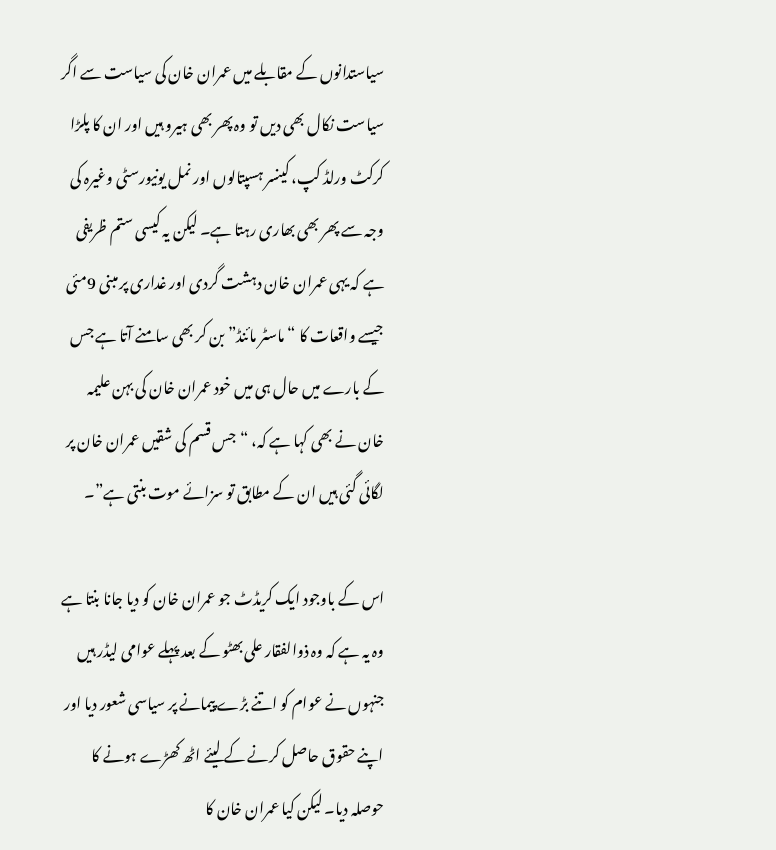سیاستدانوں کے مقابلے میں عمران خان کی سیاست سے اگر سیاست نکال بھی دیں تو وہ پھر بھی ہیرو ہیں اور ان کا پلڑا کرکٹ ورلڈ کپ، کینسر ہسپتالوں اور نمل یونیورسٹی وغیرہ کی وجہ سے پھر بھی بھاری رہتا ہے۔ لیکن یہ کیسی ستم ظریفی ہے کہ یہی عمران خان دہشت گردی اور غداری پر مبنی 9مئی جیسے واقعات کا “ماسٹر مائنڈ” بن کر بھی سامنے آتا ہے جس کے بارے میں حال ہی میں خود عمران خان کی بہن علیمہ خان نے بھی کہا ہے کہ، “جس قسم کی شقیں عمران خان پر لگائی گئی ہیں ان کے مطابق تو سزائے موت بنتی ہے”۔

اس کے باوجود ایک کریڈٹ جو عمران خان کو دیا جانا بنتا ہے وہ یہ ہے کہ وہ ذوالفقار علی بھٹو کے بعد پہلے عوامی لیڈر ہیں جنہوں نے عوام کو اتنے بڑے پیمانے پر سیاسی شعور دیا اور اپنے حقوق حاصل کرنے کے لیئے اٹھ کھڑے ہونے کا حوصلہ دیا۔ لیکن کیا عمران خان کا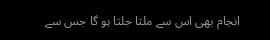انجام بھی اس سے ملتا جلتا ہو گا جس سے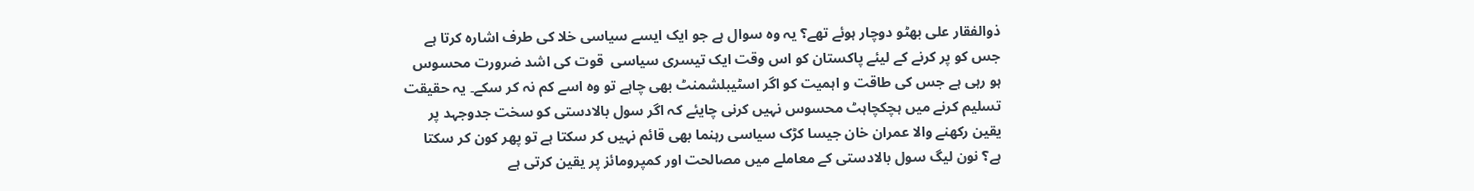ذوالفقار علی بھٹو دوچار ہوئے تھے؟ یہ وہ سوال ہے جو ایک ایسے سیاسی خلا کی طرف اشارہ کرتا ہے جس کو پر کرنے کے لیئے پاکستان کو اس وقت ایک تیسری سیاسی  قوت کی اشد ضرورت محسوس ہو رہی ہے جس کی طاقت و اہمیت کو اگر اسٹیبلشمنٹ بھی چاہے تو وہ اسے کم نہ کر سکے۔ یہ حقیقت تسلیم کرنے میں ہچکچاہٹ محسوس نہیں کرنی چایئے کہ اگر سول بالادستی کو سخت جدوجہد پر یقین رکھنے والا عمران خان جیسا کڑک سیاسی رہنما بھی قائم نہیں کر سکتا ہے تو پھر کون کر سکتا ہے؟ نون لیگ سول بالادستی کے معاملے میں مصالحت اور کمپرومائز پر یقین کرتی ہے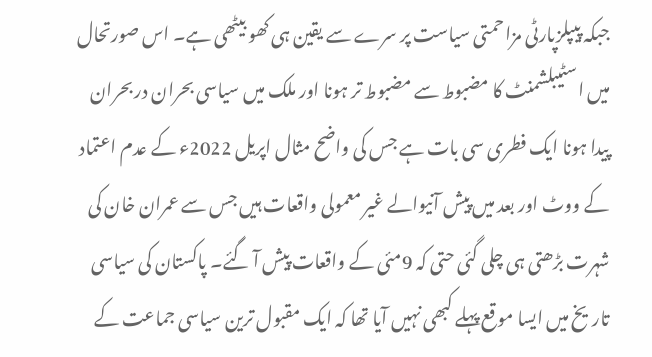جبکہ پیپلزپارٹی مزاحمتی سیاست پر سرے سے یقین ہی کھو بیٹھی ہے۔ اس صورتحال میں اسٹیبلشمنٹ کا مضبوط سے مضبوط تر ہونا اور ملک میں سیاسی بحران در بحران پیدا ہونا ایک فطری سی بات ہے جس کی واضح مثال اپریل 2022ء کے عدم اعتماد کے ووٹ اور بعد میں پیش آنیوالے غیر معمولی واقعات ہیں جس سے عمران خان کی شہرت بڑھتی ہی چلی گئی حتی کہ 9مئی کے واقعات پیش آ گئے۔ پاکستان کی سیاسی تاریخ میں ایسا موقع پہلے کبھی نہیں آیا تھا کہ ایک مقبول ترین سیاسی جماعت کے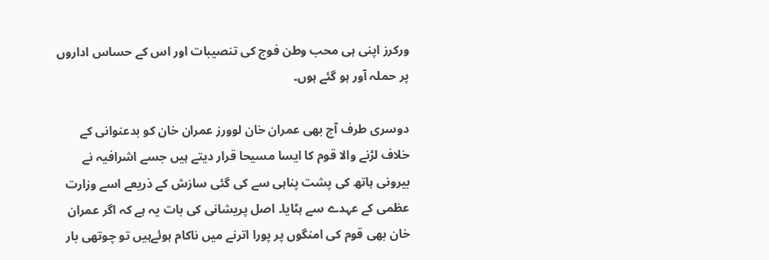ورکرز اپنی ہی محب وطن فوج کی تنصیبات اور اس کے حساس اداروں پر حملہ آور ہو گئے ہوں۔

دوسری طرف آج بھی عمران خان لوورز عمران خان کو بدعنوانی کے خلاف لڑنے والا قوم کا ایسا مسیحا قرار دیتے ہیں جسے اشرافیہ نے بیرونی ہاتھ کی پشت پناہی سے کی گئی سازش کے ذریعے اسے وزارت عظمی کے عہدے سے ہٹایا۔ اصل پریشانی کی بات یہ ہے کہ اگر عمران خان بھی قوم کی امنگوں پر پورا اترنے میں ناکام ہوئےہیں تو چوتھی بار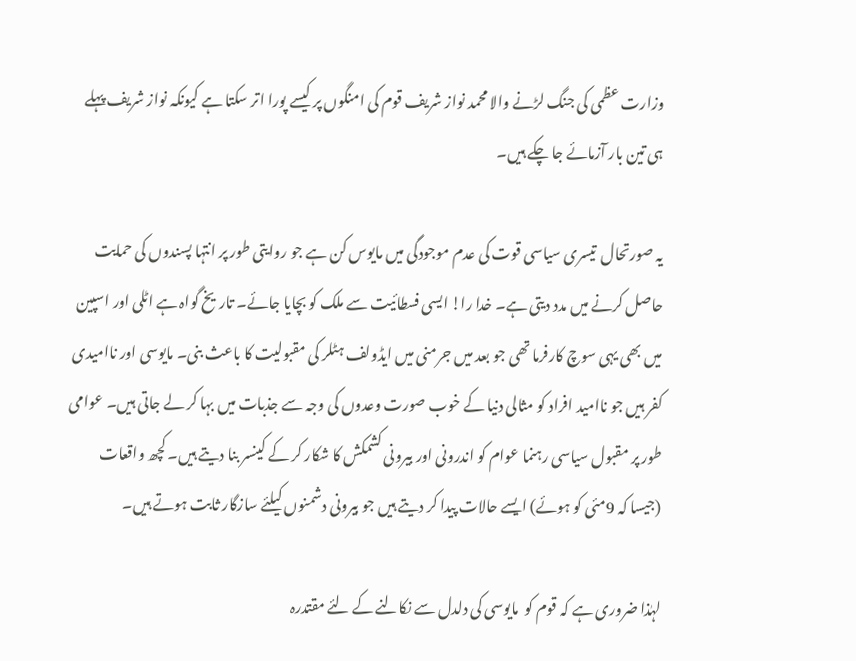وزارت عظمی کی جنگ لڑنے والا محمد نواز شریف قوم کی امنگوں پر کیسے پورا اتر سکتا ہے کیونکہ نواز شریف پہلے ہی تین بار آزمائے جا چکے ہیں۔

یہ صورتحال  تیسری سیاسی قوت کی عدم موجودگی میں مایوس کن ہے جو روایتی طور پر انتہا پسندوں کی حمایت حاصل کرنے میں مدد دیتی ہے۔ خدا را! ایسی فسطائیت سے ملک کو بچایا جائے۔ تاریخ گواہ ہے اٹلی اور اسپین میں بھی یہی سوچ کارفرما تھی جو بعد میں جرمنی میں ایڈولف ہٹلر کی مقبولیت کا باعث بنی۔ مایوسی اور ناامیدی کفر ہیں جو ناامید افراد کو مثالی دنیا کے خوب صورت وعدوں کی وجہ سے جذبات میں بہا کر لے جاتی ہیں۔ عوامی طور پر مقبول سیاسی رہنما عوام کو اندرونی اور بیرونی کشمکش کا شکار کر کے کینسر بنا دیتے ہیں۔ کچھ واقعات (جیسا کہ 9مئی کو ہوئے) ایسے حالات پیدا کر دیتے ہیں جو بیرونی دشمنوں کیلئے سازگار ثابت ہوتے ہیں۔

لہٰذا ضروری ہے کہ قوم کو  مایوسی کی دلدل سے نکالنے کے لئے مقتدرہ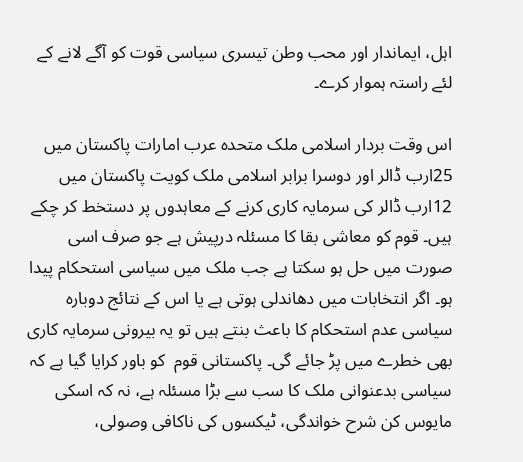اہل، ایماندار اور محب وطن تیسری سیاسی قوت کو آگے لانے کے لئے راستہ ہموار کرے۔

اس وقت بردار اسلامی ملک متحدہ عرب امارات پاکستان میں 25ارب ڈالر اور دوسرا برابر اسلامی ملک کویت پاکستان میں 12ارب ڈالر کی سرمایہ کاری کرنے کے معاہدوں پر دستخط کر چکے ہیں۔ قوم کو معاشی بقا کا مسئلہ درپیش ہے جو صرف اسی صورت میں حل ہو سکتا ہے جب ملک میں سیاسی استحکام پیدا ہو۔ اگر انتخابات میں دھاندلی ہوتی ہے یا اس کے نتائج دوبارہ سیاسی عدم استحکام کا باعث بنتے ہیں تو یہ بیرونی سرمایہ کاری بھی خطرے میں پڑ جائے گی۔ پاکستانی قوم  کو باور کرایا گیا ہے کہ سیاسی بدعنوانی ملک کا سب سے بڑا مسئلہ ہے، نہ کہ اسکی مایوس کن شرح خواندگی، ٹیکسوں کی ناکافی وصولی،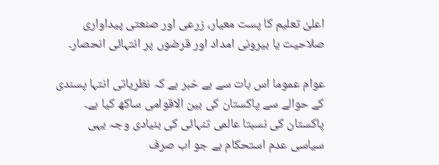اعلیٰ تعلیم کا پست معیار، زرعی اور صنعتی پیداواری صلاحیت یا بیرونی امداد اور قرضوں پر انتہائی انحصار۔

عوام عموما اس بات سے بے خبر ہے کہ نظریاتی انتہا پسندی کے حوالے سے پاکستان کی بین الاقوامی ساکھ کیا ہے۔ پاکستان کی نسبتا عالمی تنہائی کی بنیادی وجہ یہی سیاسی عدم استحکام ہے جو اب صرف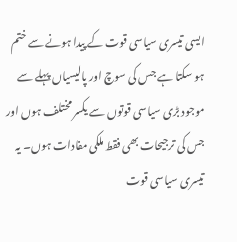ایسی تیسری سیاسی قوت کے پیدا ہونے سے ختم ہو سکتا ہے جس کی سوچ اور پالیسیاں پہلے سے موجود بڑی سیاسی قوتوں سے یکسر مختلف ہوں اور جس کی ترجیحات بھی فقط ملکی مفادات ہوں۔ یہ تیسری سیاسی قوت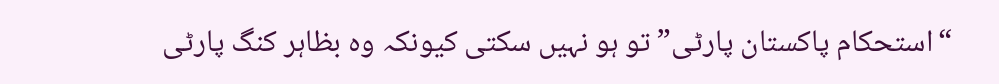“استحکام پاکستان پارٹی” تو ہو نہیں سکتی کیونکہ وہ بظاہر کنگ پارٹی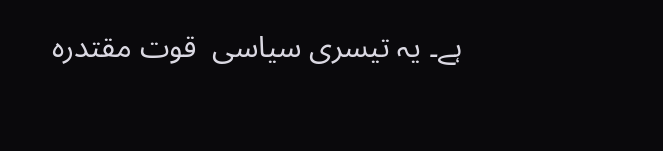ہے۔ یہ تیسری سیاسی  قوت مقتدرہ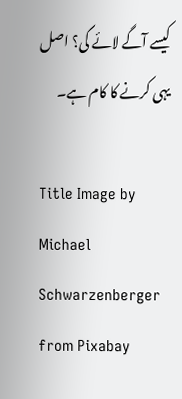کیسے آگے لائے گی؟ اصل یہی کرنے کا کام ہے۔

Title Image by Michael Schwarzenberger from Pixabay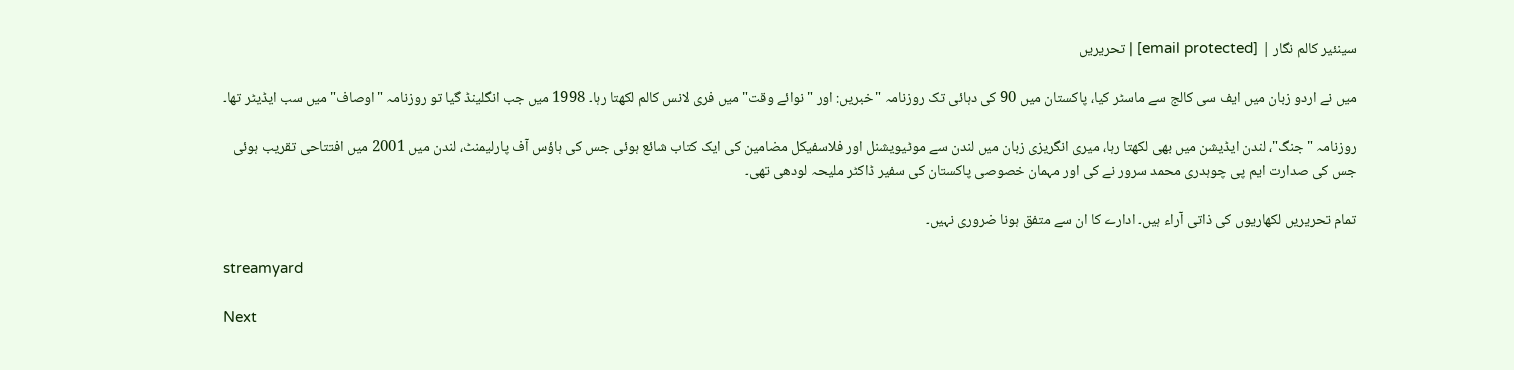سینئیر کالم نگار | [email protected] | تحریریں

میں نے اردو زبان میں ایف سی کالج سے ماسٹر کیا، پاکستان میں 90 کی دہائی تک روزنامہ "خبریں: اور "نوائے وقت" میں فری لانس کالم لکھتا رہا۔ 1998 میں جب انگلینڈ گیا تو روزنامہ "اوصاف" میں سب ایڈیٹر تھا۔

روزنامہ "جنگ"، لندن ایڈیشن میں بھی لکھتا رہا، میری انگریزی زبان میں لندن سے موٹیویشنل اور فلاسفیکل مضامین کی ایک کتاب شائع ہوئی جس کی ہاؤس آف پارلیمنٹ، لندن میں 2001 میں افتتاحی تقریب ہوئی جس کی صدارت ایم پی چوہدری محمد سرور نے کی اور مہمان خصوصی پاکستان کی سفیر ڈاکٹر ملیحہ لودھی تھی۔

تمام تحریریں لکھاریوں کی ذاتی آراء ہیں۔ ادارے کا ان سے متفق ہونا ضروری نہیں۔

streamyard

Next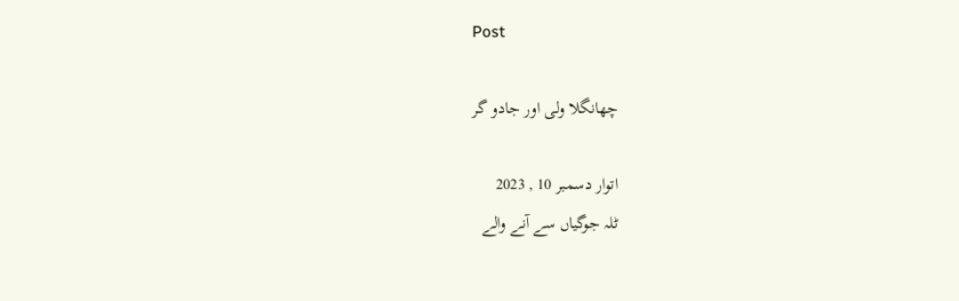Post

چھانگلا ولی اور جادو گر

اتوار دسمبر 10 , 2023
ٹلہ جوگیاں سے آنے والے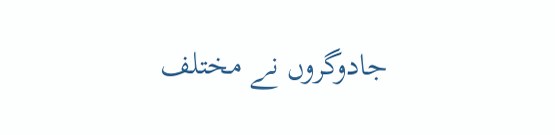جادوگروں نے مختلف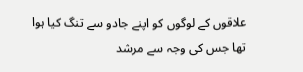علاقوں کے لوگوں کو اپنے جادو سے تنگ کیا ہوا تھا جس کی وجہ سے مرشد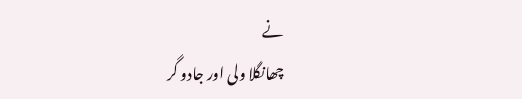نے
چھانگلا ولی اور جادو گر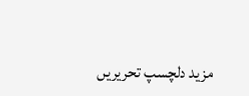مزید دلچسپ تحریریں